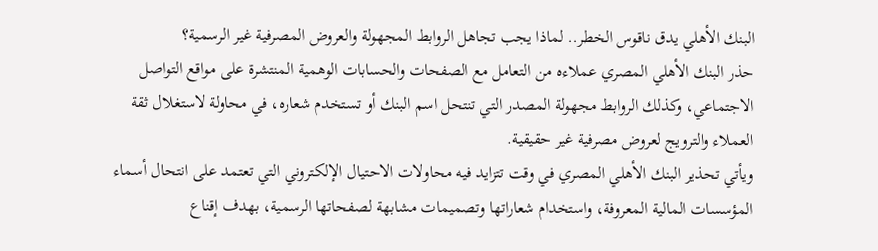البنك الأهلي يدق ناقوس الخطر.. لماذا يجب تجاهل الروابط المجهولة والعروض المصرفية غير الرسمية؟
حذر البنك الأهلي المصري عملاءه من التعامل مع الصفحات والحسابات الوهمية المنتشرة على مواقع التواصل الاجتماعي، وكذلك الروابط مجهولة المصدر التي تنتحل اسم البنك أو تستخدم شعاره، في محاولة لاستغلال ثقة العملاء والترويج لعروض مصرفية غير حقيقية.
ويأتي تحذير البنك الأهلي المصري في وقت تتزايد فيه محاولات الاحتيال الإلكتروني التي تعتمد على انتحال أسماء المؤسسات المالية المعروفة، واستخدام شعاراتها وتصميمات مشابهة لصفحاتها الرسمية، بهدف إقناع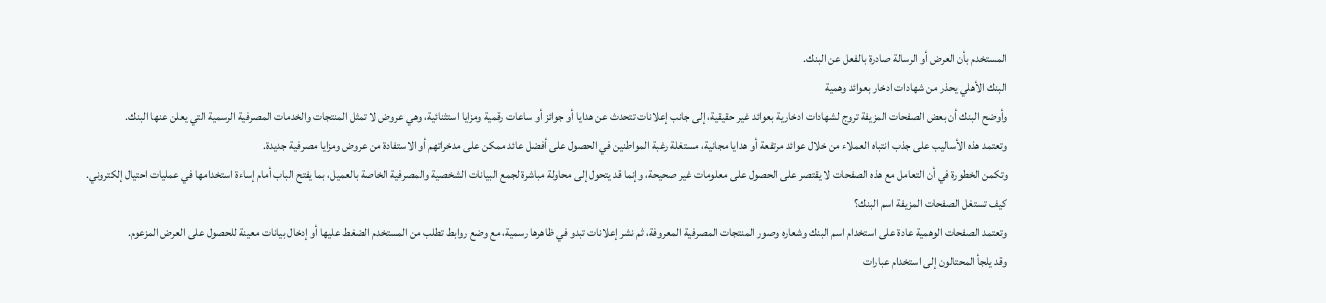المستخدم بأن العرض أو الرسالة صادرة بالفعل عن البنك.
البنك الأهلي يحذر من شهادات ادخار بعوائد وهمية
وأوضح البنك أن بعض الصفحات المزيفة تروج لشهادات ادخارية بعوائد غير حقيقية، إلى جانب إعلانات تتحدث عن هدايا أو جوائز أو ساعات رقمية ومزايا استثنائية، وهي عروض لا تمثل المنتجات والخدمات المصرفية الرسمية التي يعلن عنها البنك.
وتعتمد هذه الأساليب على جذب انتباه العملاء من خلال عوائد مرتفعة أو هدايا مجانية، مستغلة رغبة المواطنين في الحصول على أفضل عائد ممكن على مدخراتهم أو الاستفادة من عروض ومزايا مصرفية جديدة.
وتكمن الخطورة في أن التعامل مع هذه الصفحات لا يقتصر على الحصول على معلومات غير صحيحة، وإنما قد يتحول إلى محاولة مباشرة لجمع البيانات الشخصية والمصرفية الخاصة بالعميل، بما يفتح الباب أمام إساءة استخدامها في عمليات احتيال إلكتروني.
كيف تستغل الصفحات المزيفة اسم البنك؟
وتعتمد الصفحات الوهمية عادة على استخدام اسم البنك وشعاره وصور المنتجات المصرفية المعروفة، ثم نشر إعلانات تبدو في ظاهرها رسمية، مع وضع روابط تطلب من المستخدم الضغط عليها أو إدخال بيانات معينة للحصول على العرض المزعوم.
وقد يلجأ المحتالون إلى استخدام عبارات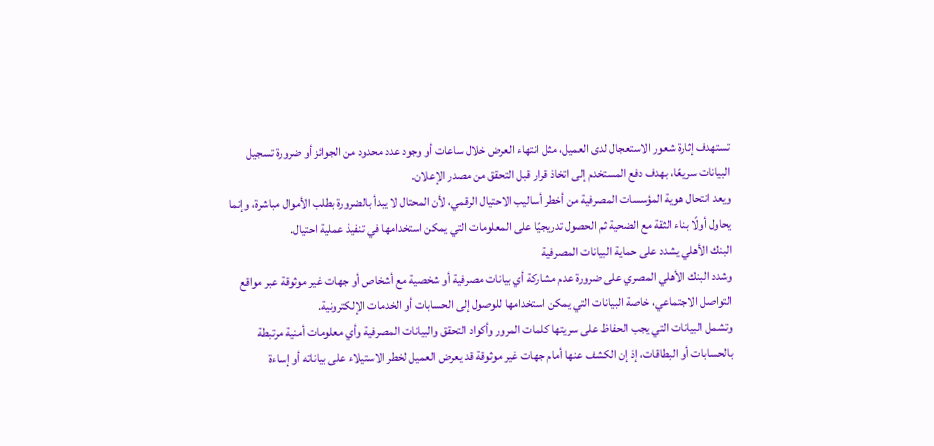تستهدف إثارة شعور الاستعجال لدى العميل، مثل انتهاء العرض خلال ساعات أو وجود عدد محدود من الجوائز أو ضرورة تسجيل البيانات سريعًا، بهدف دفع المستخدم إلى اتخاذ قرار قبل التحقق من مصدر الإعلان.
ويعد انتحال هوية المؤسسات المصرفية من أخطر أساليب الاحتيال الرقمي، لأن المحتال لا يبدأ بالضرورة بطلب الأموال مباشرة، وإنما يحاول أولًا بناء الثقة مع الضحية ثم الحصول تدريجيًا على المعلومات التي يمكن استخدامها في تنفيذ عملية احتيال.
البنك الأهلي يشدد على حماية البيانات المصرفية
وشدد البنك الأهلي المصري على ضرورة عدم مشاركة أي بيانات مصرفية أو شخصية مع أشخاص أو جهات غير موثوقة عبر مواقع التواصل الاجتماعي، خاصة البيانات التي يمكن استخدامها للوصول إلى الحسابات أو الخدمات الإلكترونية.
وتشمل البيانات التي يجب الحفاظ على سريتها كلمات المرور وأكواد التحقق والبيانات المصرفية وأي معلومات أمنية مرتبطة بالحسابات أو البطاقات، إذ إن الكشف عنها أمام جهات غير موثوقة قد يعرض العميل لخطر الاستيلاء على بياناته أو إساءة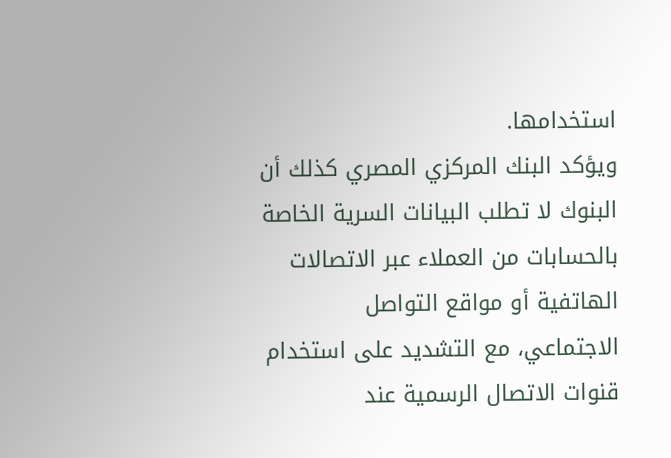استخدامها.
ويؤكد البنك المركزي المصري كذلك أن البنوك لا تطلب البيانات السرية الخاصة بالحسابات من العملاء عبر الاتصالات الهاتفية أو مواقع التواصل الاجتماعي، مع التشديد على استخدام قنوات الاتصال الرسمية عند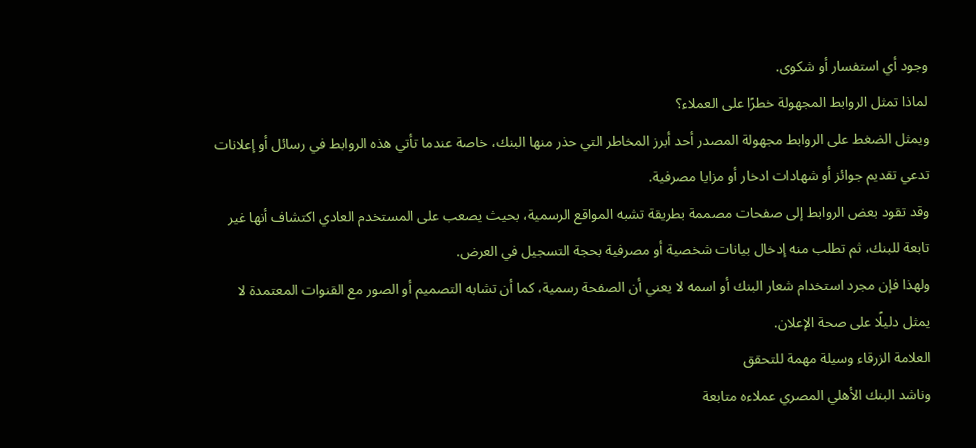وجود أي استفسار أو شكوى.
لماذا تمثل الروابط المجهولة خطرًا على العملاء؟
ويمثل الضغط على الروابط مجهولة المصدر أحد أبرز المخاطر التي حذر منها البنك، خاصة عندما تأتي هذه الروابط في رسائل أو إعلانات تدعي تقديم جوائز أو شهادات ادخار أو مزايا مصرفية.
وقد تقود بعض الروابط إلى صفحات مصممة بطريقة تشبه المواقع الرسمية، بحيث يصعب على المستخدم العادي اكتشاف أنها غير تابعة للبنك، ثم تطلب منه إدخال بيانات شخصية أو مصرفية بحجة التسجيل في العرض.
ولهذا فإن مجرد استخدام شعار البنك أو اسمه لا يعني أن الصفحة رسمية، كما أن تشابه التصميم أو الصور مع القنوات المعتمدة لا يمثل دليلًا على صحة الإعلان.
العلامة الزرقاء وسيلة مهمة للتحقق
وناشد البنك الأهلي المصري عملاءه متابعة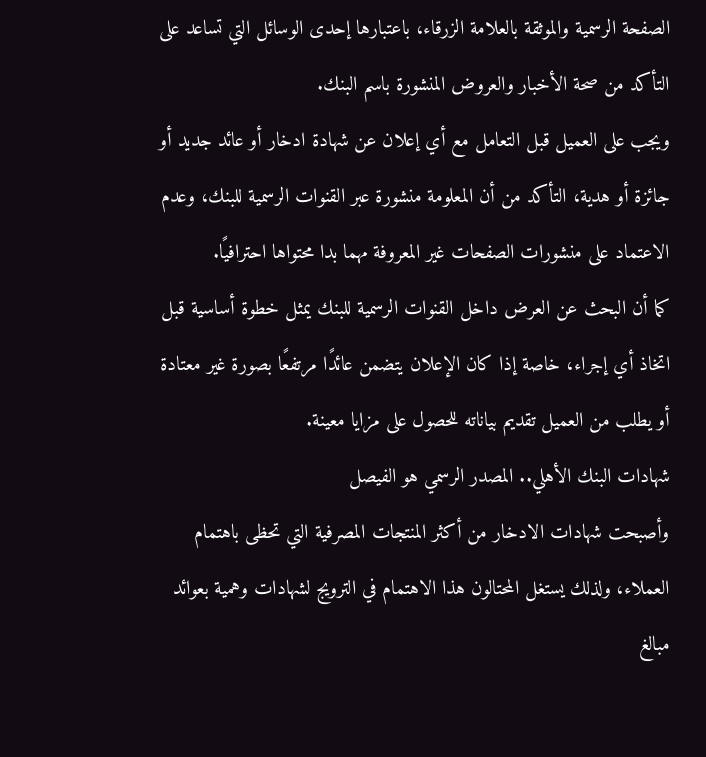الصفحة الرسمية والموثقة بالعلامة الزرقاء، باعتبارها إحدى الوسائل التي تساعد على التأكد من صحة الأخبار والعروض المنشورة باسم البنك.
ويجب على العميل قبل التعامل مع أي إعلان عن شهادة ادخار أو عائد جديد أو جائزة أو هدية، التأكد من أن المعلومة منشورة عبر القنوات الرسمية للبنك، وعدم الاعتماد على منشورات الصفحات غير المعروفة مهما بدا محتواها احترافيًا.
كما أن البحث عن العرض داخل القنوات الرسمية للبنك يمثل خطوة أساسية قبل اتخاذ أي إجراء، خاصة إذا كان الإعلان يتضمن عائدًا مرتفعًا بصورة غير معتادة أو يطلب من العميل تقديم بياناته للحصول على مزايا معينة.
شهادات البنك الأهلي.. المصدر الرسمي هو الفيصل
وأصبحت شهادات الادخار من أكثر المنتجات المصرفية التي تحظى باهتمام العملاء، ولذلك يستغل المحتالون هذا الاهتمام في الترويج لشهادات وهمية بعوائد مبالغ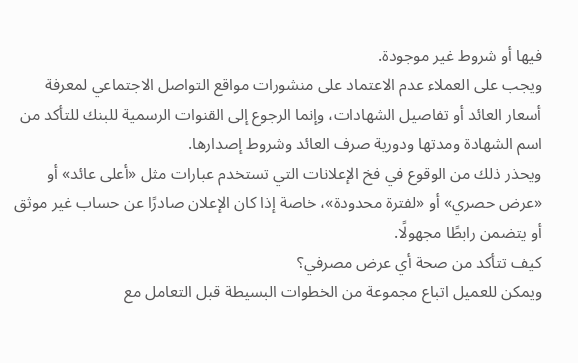فيها أو شروط غير موجودة.
ويجب على العملاء عدم الاعتماد على منشورات مواقع التواصل الاجتماعي لمعرفة أسعار العائد أو تفاصيل الشهادات، وإنما الرجوع إلى القنوات الرسمية للبنك للتأكد من اسم الشهادة ومدتها ودورية صرف العائد وشروط إصدارها.
ويحذر ذلك من الوقوع في فخ الإعلانات التي تستخدم عبارات مثل «أعلى عائد» أو «عرض حصري» أو «لفترة محدودة»، خاصة إذا كان الإعلان صادرًا عن حساب غير موثق أو يتضمن رابطًا مجهولًا.
كيف تتأكد من صحة أي عرض مصرفي؟
ويمكن للعميل اتباع مجموعة من الخطوات البسيطة قبل التعامل مع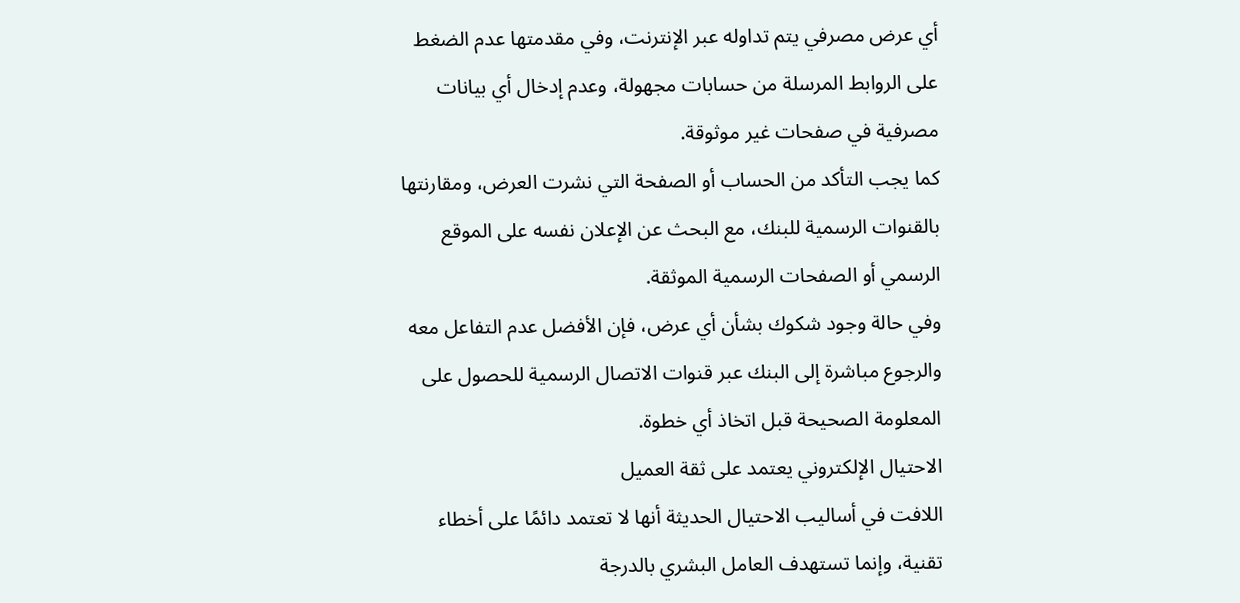أي عرض مصرفي يتم تداوله عبر الإنترنت، وفي مقدمتها عدم الضغط على الروابط المرسلة من حسابات مجهولة، وعدم إدخال أي بيانات مصرفية في صفحات غير موثوقة.
كما يجب التأكد من الحساب أو الصفحة التي نشرت العرض، ومقارنتها بالقنوات الرسمية للبنك، مع البحث عن الإعلان نفسه على الموقع الرسمي أو الصفحات الرسمية الموثقة.
وفي حالة وجود شكوك بشأن أي عرض، فإن الأفضل عدم التفاعل معه والرجوع مباشرة إلى البنك عبر قنوات الاتصال الرسمية للحصول على المعلومة الصحيحة قبل اتخاذ أي خطوة.
الاحتيال الإلكتروني يعتمد على ثقة العميل
اللافت في أساليب الاحتيال الحديثة أنها لا تعتمد دائمًا على أخطاء تقنية، وإنما تستهدف العامل البشري بالدرجة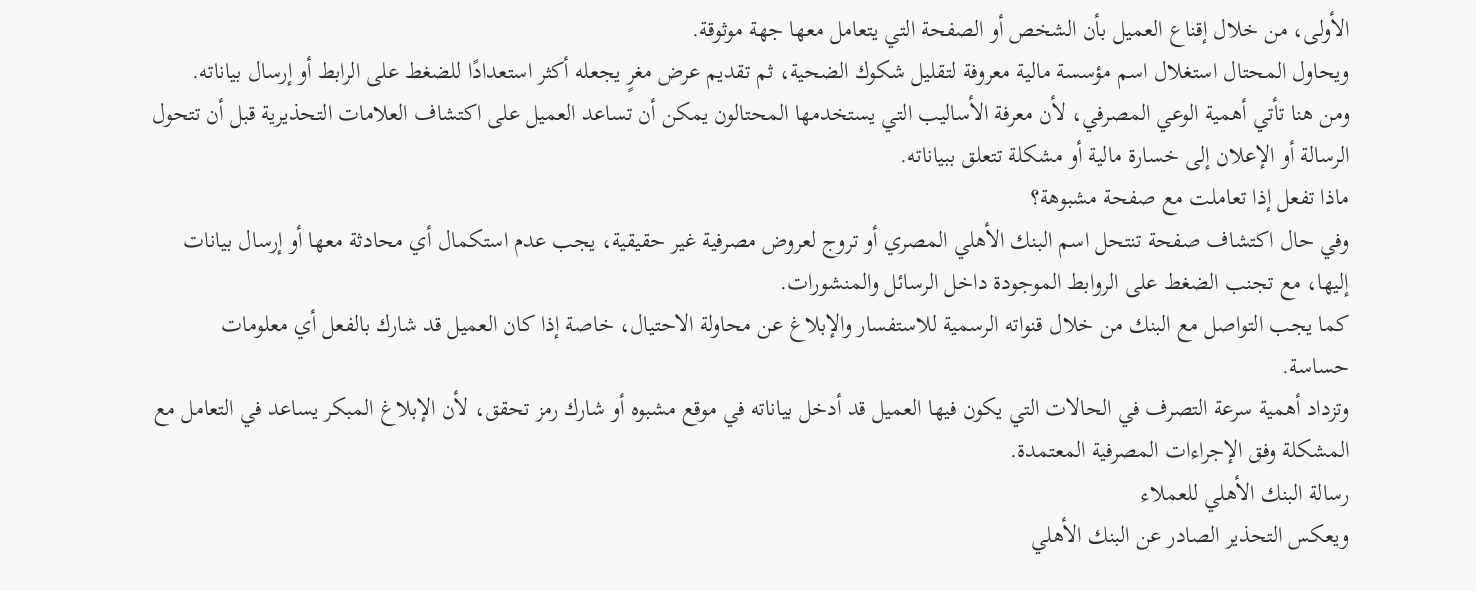الأولى، من خلال إقناع العميل بأن الشخص أو الصفحة التي يتعامل معها جهة موثوقة.
ويحاول المحتال استغلال اسم مؤسسة مالية معروفة لتقليل شكوك الضحية، ثم تقديم عرض مغرٍ يجعله أكثر استعدادًا للضغط على الرابط أو إرسال بياناته.
ومن هنا تأتي أهمية الوعي المصرفي، لأن معرفة الأساليب التي يستخدمها المحتالون يمكن أن تساعد العميل على اكتشاف العلامات التحذيرية قبل أن تتحول الرسالة أو الإعلان إلى خسارة مالية أو مشكلة تتعلق ببياناته.
ماذا تفعل إذا تعاملت مع صفحة مشبوهة؟
وفي حال اكتشاف صفحة تنتحل اسم البنك الأهلي المصري أو تروج لعروض مصرفية غير حقيقية، يجب عدم استكمال أي محادثة معها أو إرسال بيانات إليها، مع تجنب الضغط على الروابط الموجودة داخل الرسائل والمنشورات.
كما يجب التواصل مع البنك من خلال قنواته الرسمية للاستفسار والإبلاغ عن محاولة الاحتيال، خاصة إذا كان العميل قد شارك بالفعل أي معلومات حساسة.
وتزداد أهمية سرعة التصرف في الحالات التي يكون فيها العميل قد أدخل بياناته في موقع مشبوه أو شارك رمز تحقق، لأن الإبلاغ المبكر يساعد في التعامل مع المشكلة وفق الإجراءات المصرفية المعتمدة.
رسالة البنك الأهلي للعملاء
ويعكس التحذير الصادر عن البنك الأهلي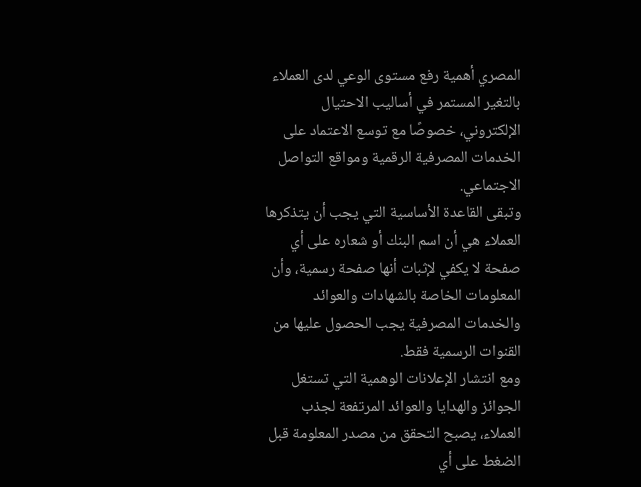المصري أهمية رفع مستوى الوعي لدى العملاء بالتغير المستمر في أساليب الاحتيال الإلكتروني، خصوصًا مع توسع الاعتماد على الخدمات المصرفية الرقمية ومواقع التواصل الاجتماعي.
وتبقى القاعدة الأساسية التي يجب أن يتذكرها العملاء هي أن اسم البنك أو شعاره على أي صفحة لا يكفي لإثبات أنها صفحة رسمية، وأن المعلومات الخاصة بالشهادات والعوائد والخدمات المصرفية يجب الحصول عليها من القنوات الرسمية فقط.
ومع انتشار الإعلانات الوهمية التي تستغل الجوائز والهدايا والعوائد المرتفعة لجذب العملاء، يصبح التحقق من مصدر المعلومة قبل الضغط على أي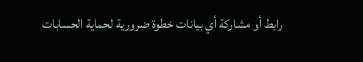رابط أو مشاركة أي بيانات خطوة ضرورية لحماية الحسابات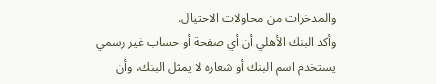والمدخرات من محاولات الاحتيال.
وأكد البنك الأهلي أن أي صفحة أو حساب غير رسمي يستخدم اسم البنك أو شعاره لا يمثل البنك، وأن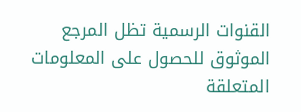القنوات الرسمية تظل المرجع الموثوق للحصول على المعلومات المتعلقة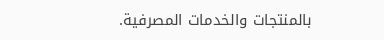بالمنتجات والخدمات المصرفية.